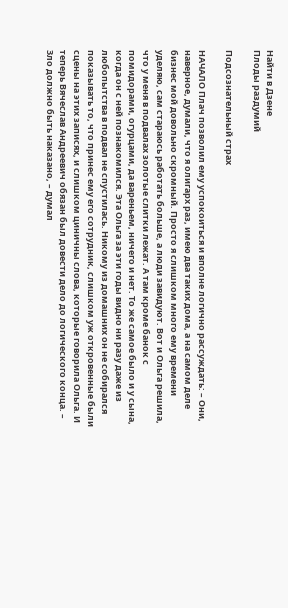Найти в Дзене
Плоды раздумий

Подсознательный страх

НАЧАЛО Плач позволил ему успокоиться и вполне логично рассуждать: – Они, наверное, думали, что я олигарх раз, имею два таких дома, а на самом деле бизнес мой довольно скромный. Просто я слишком много ему времени уделяю, сам стараюсь работать больше, а люди завидуют. Вот и Ольга решила, что у меня в подвалах золотые слитки лежат. А там кроме банок с помидорами, огурцами, да вареньем, ничего и нет. То же самое было и у сына, когда он с ней познакомился. Эта Ольга за эти годы видно ни разу даже из любопытства в подвал не спустилась. Никому из домашних он не собирался показывать то, что принес ему его сотрудник, слишком уж откровенные были сцены на этих записях, и слишком циничны слова, которые говорила Ольга. И теперь Вячеслав Андреевич обязан был довести дело до логического конца. – Зло должно быть наказано, – думал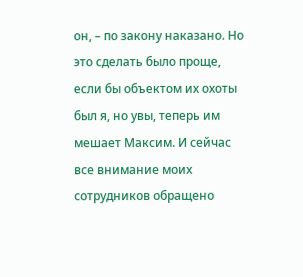он, – по закону наказано. Но это сделать было проще, если бы объектом их охоты был я, но увы, теперь им мешает Максим. И сейчас все внимание моих сотрудников обращено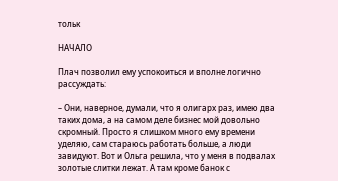тольк

НАЧАЛО

Плач позволил ему успокоиться и вполне логично рассуждать:

– Они, наверное, думали, что я олигарх раз, имею два таких дома, а на самом деле бизнес мой довольно скромный. Просто я слишком много ему времени уделяю, сам стараюсь работать больше, а люди завидуют. Вот и Ольга решила, что у меня в подвалах золотые слитки лежат. А там кроме банок с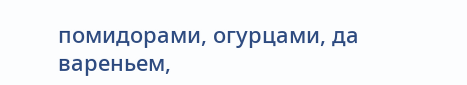помидорами, огурцами, да вареньем,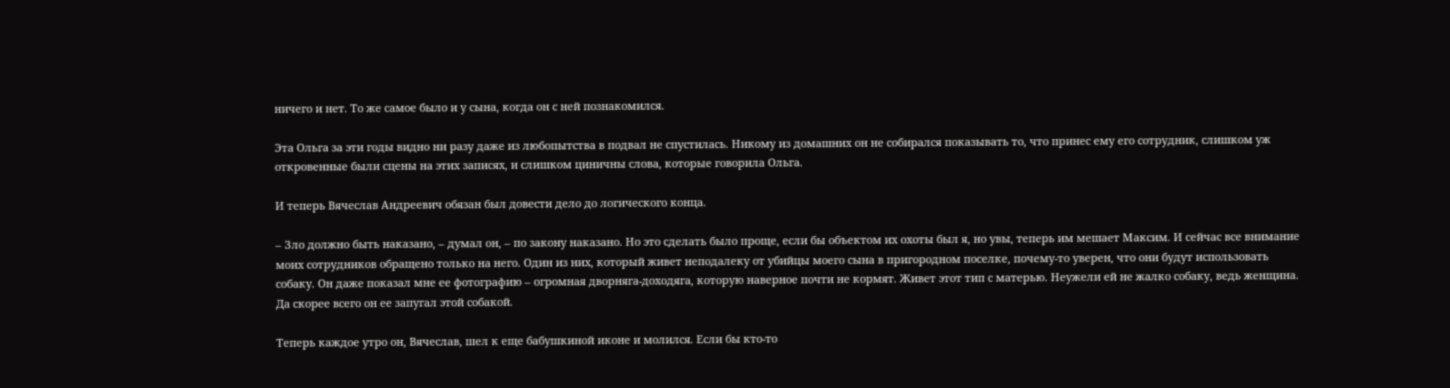ничего и нет. То же самое было и у сына, когда он с ней познакомился.

Эта Ольга за эти годы видно ни разу даже из любопытства в подвал не спустилась. Никому из домашних он не собирался показывать то, что принес ему его сотрудник, слишком уж откровенные были сцены на этих записях, и слишком циничны слова, которые говорила Ольга.

И теперь Вячеслав Андреевич обязан был довести дело до логического конца.

– Зло должно быть наказано, – думал он, – по закону наказано. Но это сделать было проще, если бы объектом их охоты был я, но увы, теперь им мешает Максим. И сейчас все внимание моих сотрудников обращено только на него. Один из них, который живет неподалеку от убийцы моего сына в пригородном поселке, почему-то уверен, что они будут использовать собаку. Он даже показал мне ее фотографию – огромная дворняга-доходяга, которую наверное почти не кормят. Живет этот тип с матерью. Неужели ей не жалко собаку, ведь женщина. Да скорее всего он ее запугал этой собакой.

Теперь каждое утро он, Вячеслав, шел к еще бабушкиной иконе и молился. Если бы кто-то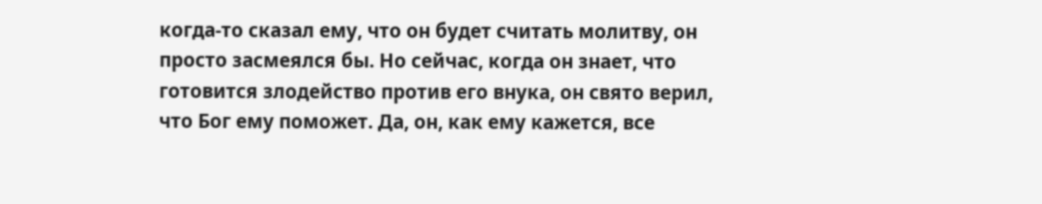когда-то сказал ему, что он будет считать молитву, он просто засмеялся бы. Но сейчас, когда он знает, что готовится злодейство против его внука, он свято верил, что Бог ему поможет. Да, он, как ему кажется, все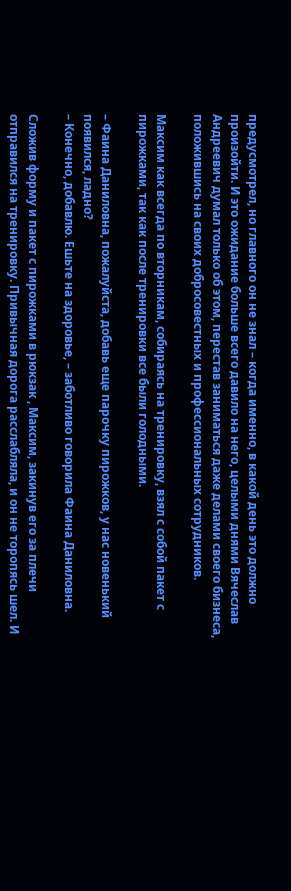предусмотрел, но главного он не знал – когда именно, в какой день это должно произойти. И это ожидание больше всего давило на него, целыми днями Вячеслав Андреевич думал только об этом, перестав заниматься даже делами своего бизнеса, положившись на своих добросовестных и профессиональных сотрудников.

Максим как всегда по вторникам, собираясь на тренировку, взял с собой пакет с пирожками, так как после тренировки все были голодными.

– Фаина Даниловна, пожалуйста, добавь еще парочку пирожков, у нас новенький появился, ладно?
– Конечно, добавлю. Ешьте на здоровье, – заботливо говорила Фаина Даниловна.

Сложив форму и пакет с пирожками в рюкзак , Максим, закинув его за плечи отправился на тренировку. Привычная дорога расслабляла, и он не торопясь шел. И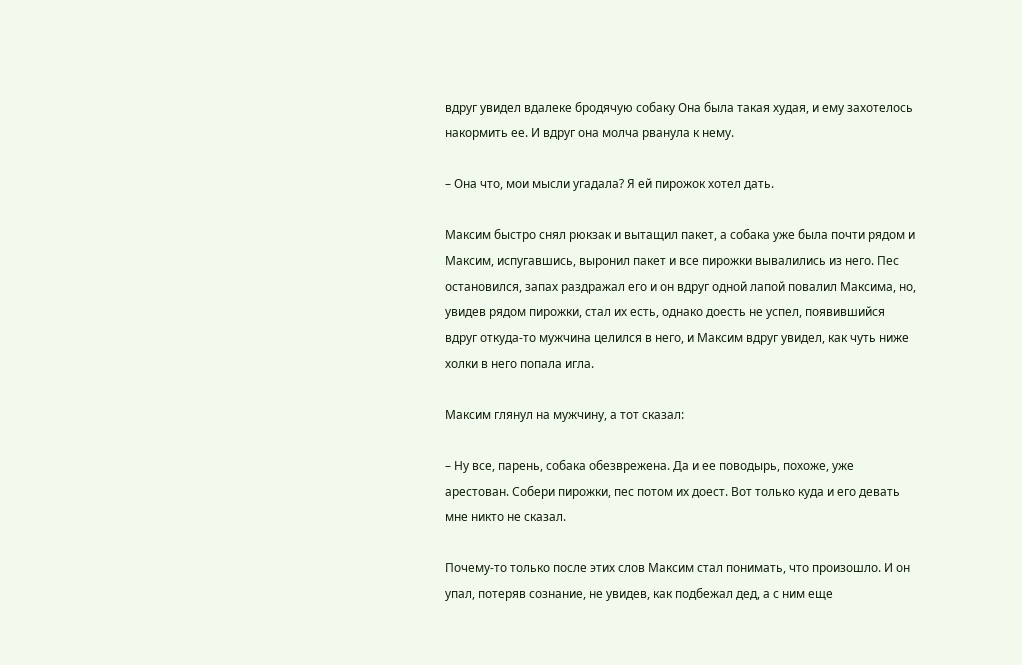вдруг увидел вдалеке бродячую собаку Она была такая худая, и ему захотелось накормить ее. И вдруг она молча рванула к нему.

– Она что, мои мысли угадала? Я ей пирожок хотел дать.

Максим быстро снял рюкзак и вытащил пакет, а собака уже была почти рядом и Максим, испугавшись, выронил пакет и все пирожки вывалились из него. Пес остановился, запах раздражал его и он вдруг одной лапой повалил Максима, но, увидев рядом пирожки, стал их есть, однако доесть не успел, появившийся вдруг откуда-то мужчина целился в него, и Максим вдруг увидел, как чуть ниже холки в него попала игла.

Максим глянул на мужчину, а тот сказал:

– Ну все, парень, собака обезврежена. Да и ее поводырь, похоже, уже арестован. Собери пирожки, пес потом их доест. Вот только куда и его девать мне никто не сказал.

Почему-то только после этих слов Максим стал понимать, что произошло. И он упал, потеряв сознание, не увидев, как подбежал дед, а с ним еще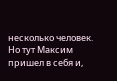несколько человек. Но тут Максим пришел в себя и,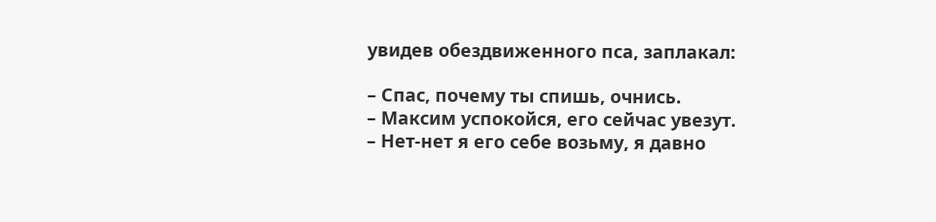увидев обездвиженного пса, заплакал:

– Спас, почему ты спишь, очнись.
– Максим успокойся, его сейчас увезут.
– Нет-нет я его себе возьму, я давно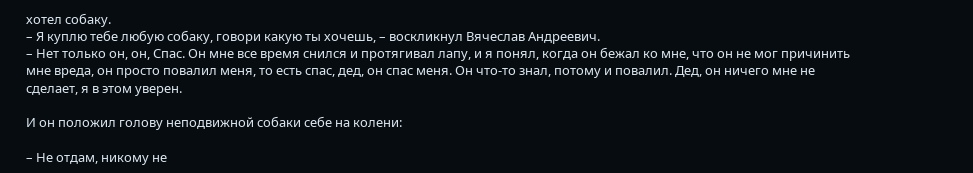хотел собаку.
– Я куплю тебе любую собаку, говори какую ты хочешь, – воскликнул Вячеслав Андреевич.
– Нет только он, он, Спас. Он мне все время снился и протягивал лапу, и я понял, когда он бежал ко мне, что он не мог причинить мне вреда, он просто повалил меня, то есть спас, дед, он спас меня. Он что-то знал, потому и повалил. Дед, он ничего мне не сделает, я в этом уверен.

И он положил голову неподвижной собаки себе на колени:

– Не отдам, никому не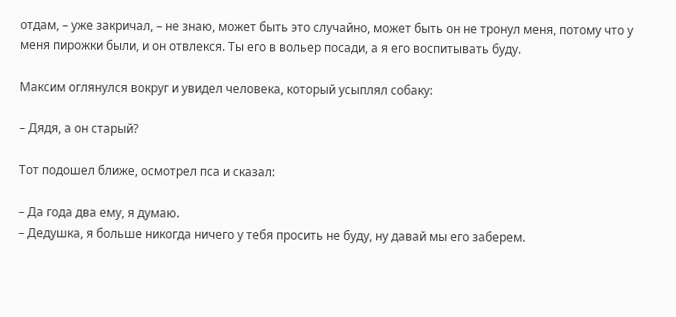отдам, – уже закричал, – не знаю, может быть это случайно, может быть он не тронул меня, потому что у меня пирожки были, и он отвлекся. Ты его в вольер посади, а я его воспитывать буду.

Максим оглянулся вокруг и увидел человека, который усыплял собаку:

– Дядя, а он старый?

Тот подошел ближе, осмотрел пса и сказал:

– Да года два ему, я думаю.
– Дедушка, я больше никогда ничего у тебя просить не буду, ну давай мы его заберем.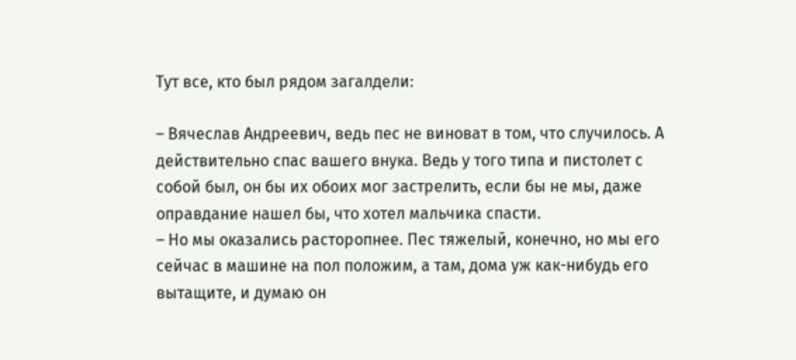Тут все, кто был рядом загалдели:

– Вячеслав Андреевич, ведь пес не виноват в том, что случилось. А действительно спас вашего внука. Ведь у того типа и пистолет с собой был, он бы их обоих мог застрелить, если бы не мы, даже оправдание нашел бы, что хотел мальчика спасти.
– Но мы оказались расторопнее. Пес тяжелый, конечно, но мы его сейчас в машине на пол положим, а там, дома уж как-нибудь его вытащите, и думаю он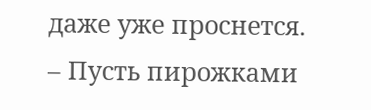даже уже проснется.
– Пусть пирожками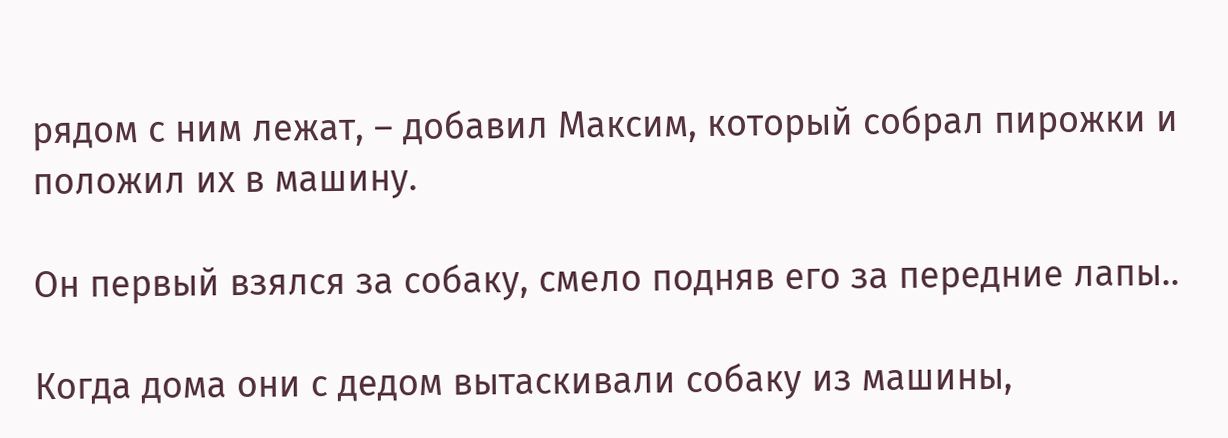рядом с ним лежат, – добавил Максим, который собрал пирожки и положил их в машину.

Он первый взялся за собаку, смело подняв его за передние лапы..

Когда дома они с дедом вытаскивали собаку из машины,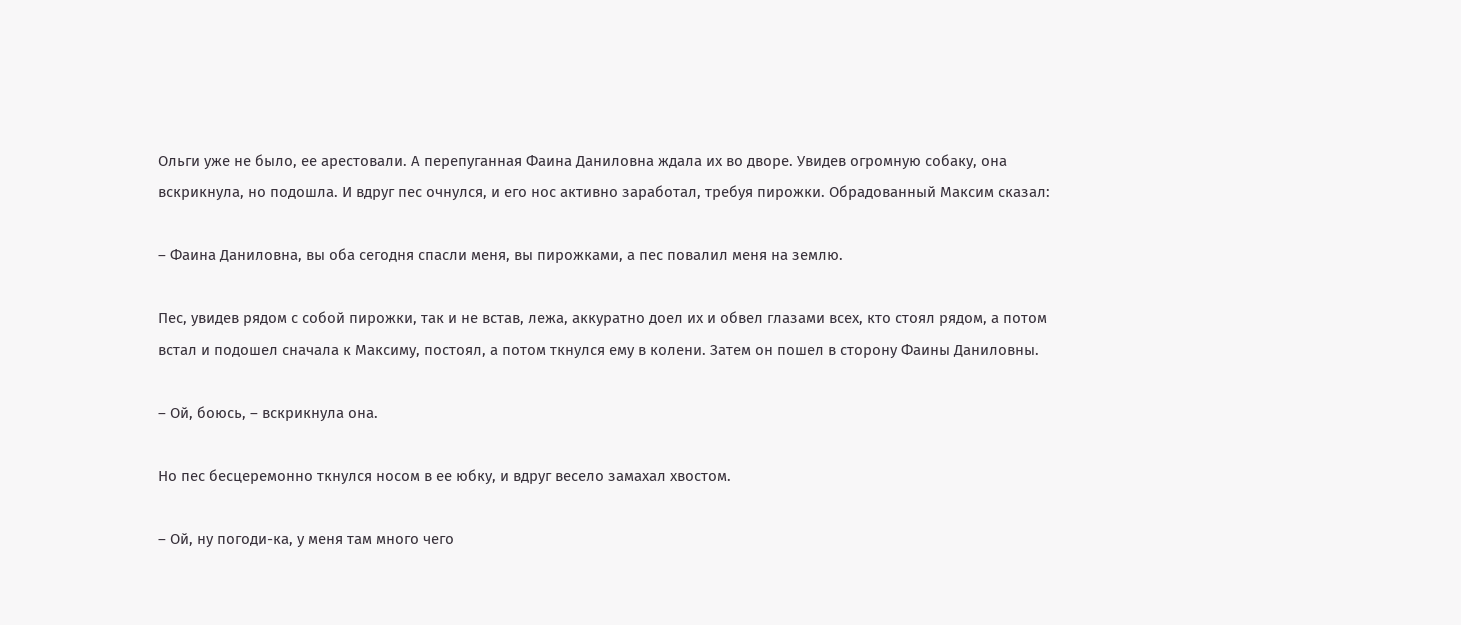Ольги уже не было, ее арестовали. А перепуганная Фаина Даниловна ждала их во дворе. Увидев огромную собаку, она вскрикнула, но подошла. И вдруг пес очнулся, и его нос активно заработал, требуя пирожки. Обрадованный Максим сказал:

– Фаина Даниловна, вы оба сегодня спасли меня, вы пирожками, а пес повалил меня на землю.

Пес, увидев рядом с собой пирожки, так и не встав, лежа, аккуратно доел их и обвел глазами всех, кто стоял рядом, а потом встал и подошел сначала к Максиму, постоял, а потом ткнулся ему в колени. Затем он пошел в сторону Фаины Даниловны.

– Ой, боюсь, – вскрикнула она.

Но пес бесцеремонно ткнулся носом в ее юбку, и вдруг весело замахал хвостом.

– Ой, ну погоди-ка, у меня там много чего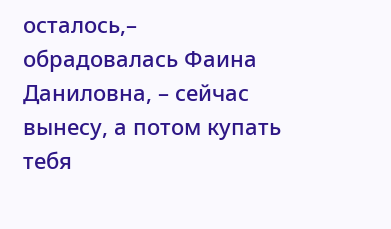осталось,– обрадовалась Фаина Даниловна, – сейчас вынесу, а потом купать тебя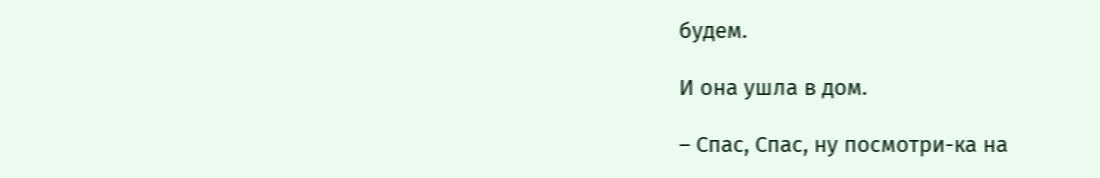будем.

И она ушла в дом.

– Спас, Спас, ну посмотри-ка на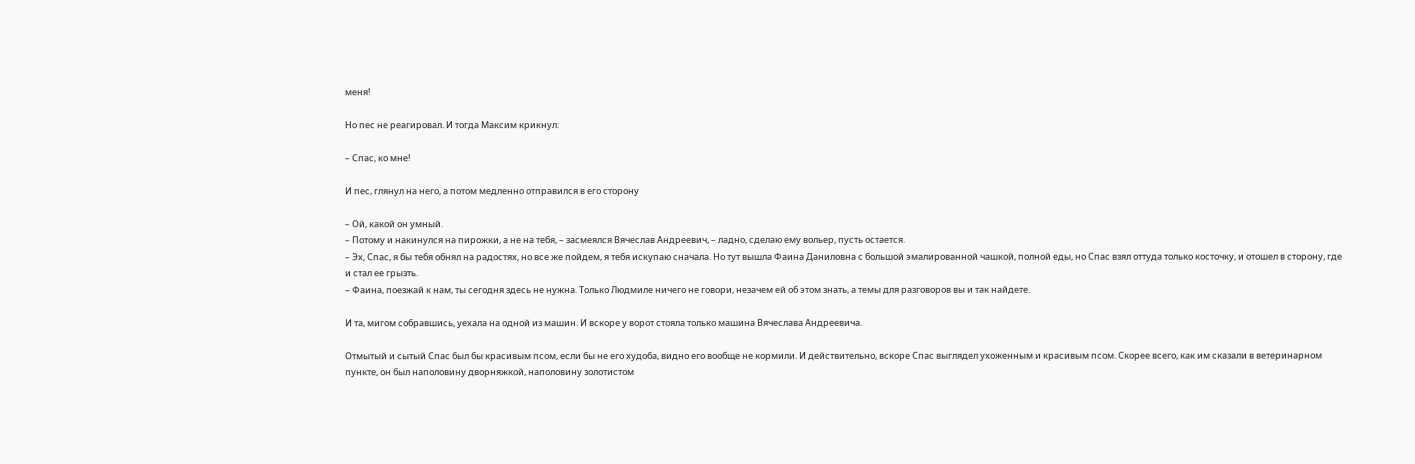меня!

Но пес не реагировал. И тогда Максим крикнул:

– Спас, ко мне!

И пес, глянул на него, а потом медленно отправился в его сторону

– Ой, какой он умный.
– Потому и накинулся на пирожки, а не на тебя, – засмеялся Вячеслав Андреевич, – ладно, сделаю ему вольер, пусть остается.
– Эх, Спас, я бы тебя обнял на радостях, но все же пойдем, я тебя искупаю сначала. Но тут вышла Фаина Даниловна с большой эмалированной чашкой, полной еды, но Спас взял оттуда только косточку, и отошел в сторону, где и стал ее грызть.
– Фаина, поезжай к нам, ты сегодня здесь не нужна. Только Людмиле ничего не говори, незачем ей об этом знать, а темы для разговоров вы и так найдете.

И та, мигом собравшись, уехала на одной из машин. И вскоре у ворот стояла только машина Вячеслава Андреевича.

Отмытый и сытый Спас был бы красивым псом, если бы не его худоба, видно его вообще не кормили. И действительно, вскоре Спас выглядел ухоженным и красивым псом. Скорее всего, как им сказали в ветеринарном пункте, он был наполовину дворняжкой, наполовину золотистом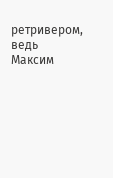ретривером, ведь Максим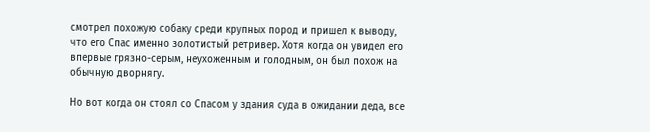смотрел похожую собаку среди крупных пород и пришел к выводу, что его Спас именно золотистый ретривер. Хотя когда он увидел его впервые грязно-серым, неухоженным и голодным, он был похож на обычную дворнягу.

Но вот когда он стоял со Спасом у здания суда в ожидании деда, все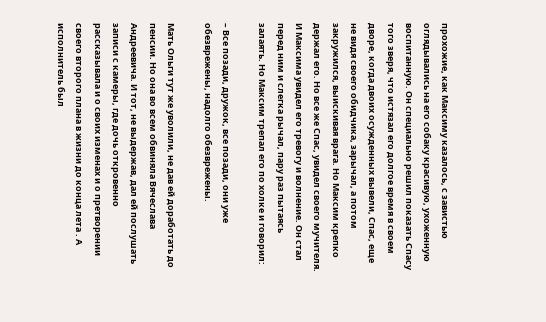прохожие, как Максиму казалось, с завистью оглядывались на его собаку красивую, ухоженную воспитанную. Он специально решил показать Спасу того зверя, что истязал его долгое время в своем дворе, когда двоих осужденных вывели, Спас, еще не видя своего обидчика, зарычал, а потом закружился, выискивая врага. Но Максим крепко держал его. Но все же Спас, увидел своего мучителя. И Максима увидел его тревогу и волнение. Он стал перед ним и слегка рычал, пару раз пытаясь залаять. Но Максим трепал его по холке и говорил:

– Все позади, дружок, все позади, они уже обезврежены, надолго обезврежены.

Мать Ольги тут же уволили, не дав ей доработать до пенсии. Но она во всем обвиняла Вячеслава Андреевича. И тот, не выдержав, дал ей послушать записи с камеры, где дочь откровенно рассказывала и о своих изменах и о претворении своего второго плана в жизни до конца лета . А исполнитель был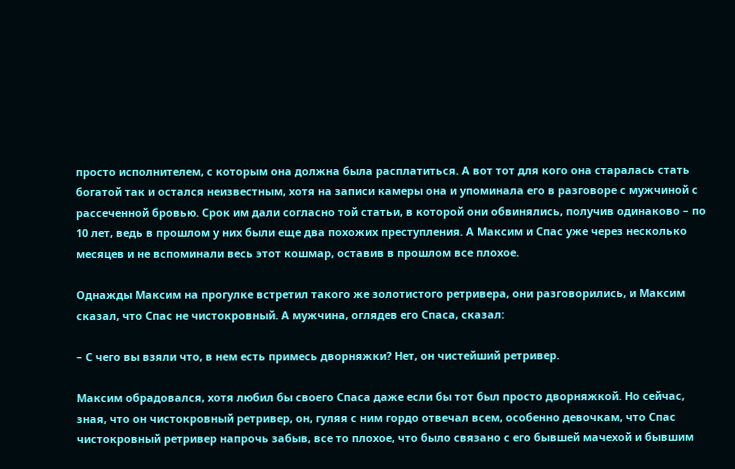просто исполнителем, с которым она должна была расплатиться. А вот тот для кого она старалась стать богатой так и остался неизвестным, хотя на записи камеры она и упоминала его в разговоре с мужчиной с рассеченной бровью. Срок им дали согласно той статьи, в которой они обвинялись, получив одинаково – по 10 лет, ведь в прошлом у них были еще два похожих преступления. А Максим и Спас уже через несколько месяцев и не вспоминали весь этот кошмар, оставив в прошлом все плохое.

Однажды Максим на прогулке встретил такого же золотистого ретривера, они разговорились, и Максим сказал, что Спас не чистокровный. А мужчина, оглядев его Спаса, сказал:

– С чего вы взяли что, в нем есть примесь дворняжки? Нет, он чистейший ретривер.

Максим обрадовался, хотя любил бы своего Спаса даже если бы тот был просто дворняжкой. Но сейчас, зная, что он чистокровный ретривер, он, гуляя с ним гордо отвечал всем, особенно девочкам, что Спас чистокровный ретривер напрочь забыв, все то плохое, что было связано с его бывшей мачехой и бывшим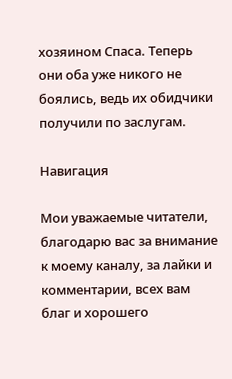хозяином Спаса. Теперь они оба уже никого не боялись, ведь их обидчики получили по заслугам.

Навигация

Мои уважаемые читатели, благодарю вас за внимание к моему каналу, за лайки и комментарии, всех вам благ и хорошего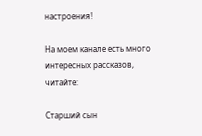настроения!

На моем канале есть много интересных рассказов, читайте:

Старший сын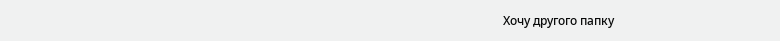Хочу другого папку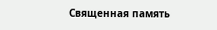Священная память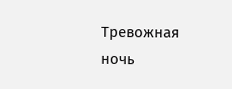Тревожная ночь